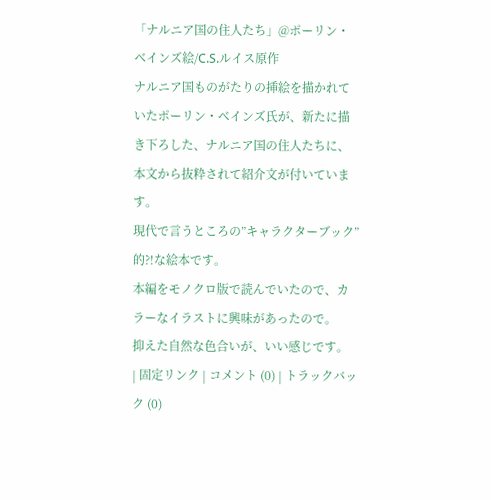「ナルニア国の住人たち」@ポーリン・ベインズ絵/C.S.ルイス原作
ナルニア国ものがたりの挿絵を描かれていたポーリン・ベインズ氏が、新たに描き下ろした、ナルニア国の住人たちに、本文から抜粋されて紹介文が付いています。
現代で言うところの”キャラクターブック”的?!な絵本です。
本編をモノクロ版で読んでいたので、カラーなイラストに興味があったので。
抑えた自然な色合いが、いい感じです。
| 固定リンク | コメント (0) | トラックバック (0)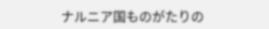ナルニア国ものがたりの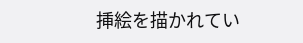挿絵を描かれてい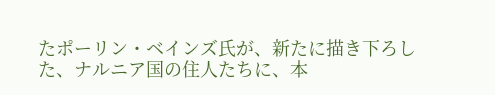たポーリン・ベインズ氏が、新たに描き下ろした、ナルニア国の住人たちに、本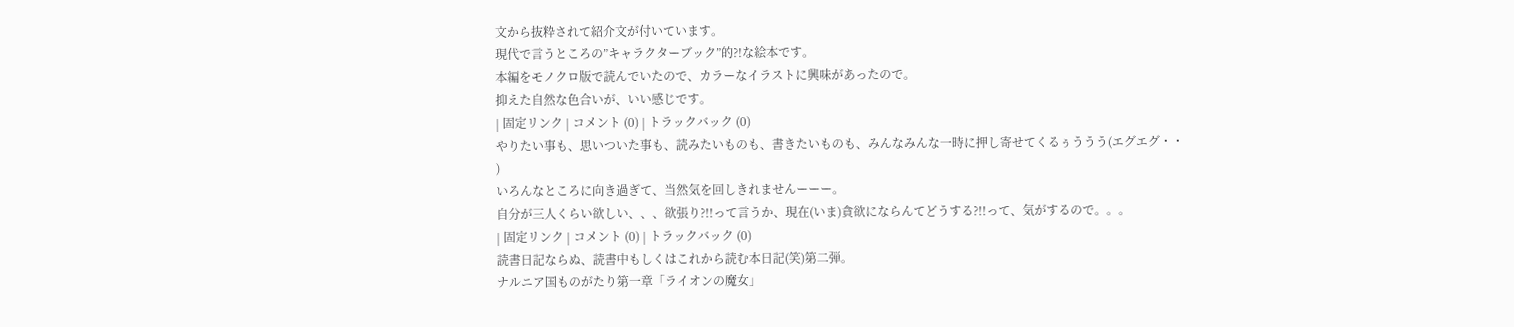文から抜粋されて紹介文が付いています。
現代で言うところの”キャラクターブック”的?!な絵本です。
本編をモノクロ版で読んでいたので、カラーなイラストに興味があったので。
抑えた自然な色合いが、いい感じです。
| 固定リンク | コメント (0) | トラックバック (0)
やりたい事も、思いついた事も、読みたいものも、書きたいものも、みんなみんな一時に押し寄せてくるぅううう(エグエグ・・
)
いろんなところに向き過ぎて、当然気を回しきれませんーーー。
自分が三人くらい欲しい、、、欲張り?!!って言うか、現在(いま)貪欲にならんてどうする?!!って、気がするので。。。
| 固定リンク | コメント (0) | トラックバック (0)
読書日記ならぬ、読書中もしくはこれから読む本日記(笑)第二弾。
ナルニア国ものがたり第一章「ライオンの魔女」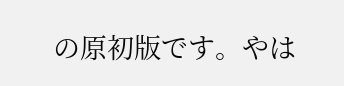の原初版です。やは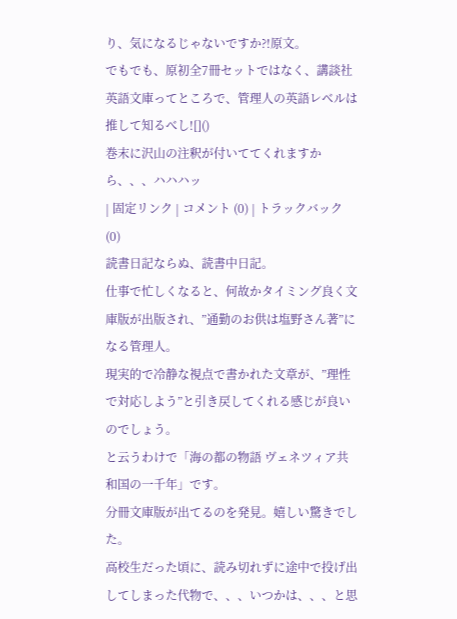り、気になるじゃないですか?!原文。
でもでも、原初全7冊セットではなく、講談社英語文庫ってところで、管理人の英語レベルは推して知るべし![]()
巻末に沢山の注釈が付いててくれますから、、、ハハハッ
| 固定リンク | コメント (0) | トラックバック (0)
読書日記ならぬ、読書中日記。
仕事で忙しくなると、何故かタイミング良く文庫版が出版され、”通勤のお供は塩野さん著”になる管理人。
現実的で冷静な視点で書かれた文章が、”理性で対応しよう”と引き戻してくれる感じが良いのでしょう。
と云うわけで「海の都の物語 ヴェネツィア共和国の一千年」です。
分冊文庫版が出てるのを発見。嬉しい驚きでした。
高校生だった頃に、読み切れずに途中で投げ出してしまった代物で、、、いつかは、、、と思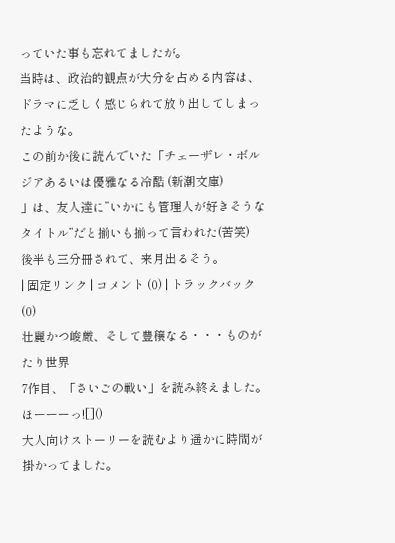っていた事も忘れてましたが。
当時は、政治的観点が大分を占める内容は、ドラマに乏しく感じられて放り出してしまったような。
この前か後に読んでいた「チェーザレ・ボルジアあるいは優雅なる冷酷 (新潮文庫)
」は、友人達に”いかにも管理人が好きそうなタイトル”だと揃いも揃って言われた(苦笑)
後半も三分冊されて、来月出るそう。
| 固定リンク | コメント (0) | トラックバック (0)
壮麗かつ峻厳、そして豊穣なる・・・ものがたり世界
7作目、「さいごの戦い」を読み終えました。ほーーーっ![]()
大人向けストーリーを読むより遥かに時間が掛かってました。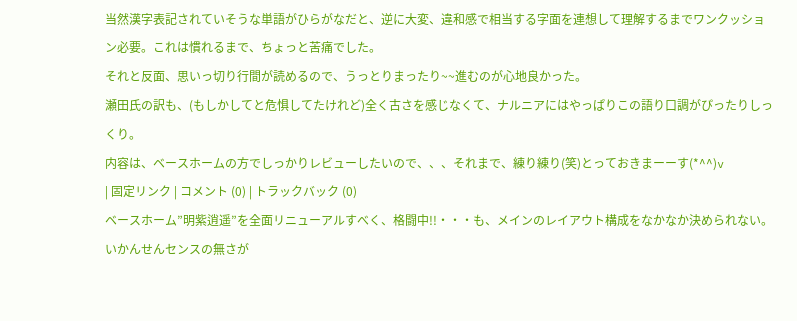当然漢字表記されていそうな単語がひらがなだと、逆に大変、違和感で相当する字面を連想して理解するまでワンクッション必要。これは慣れるまで、ちょっと苦痛でした。
それと反面、思いっ切り行間が読めるので、うっとりまったり~~進むのが心地良かった。
瀬田氏の訳も、(もしかしてと危惧してたけれど)全く古さを感じなくて、ナルニアにはやっぱりこの語り口調がぴったりしっくり。
内容は、ベースホームの方でしっかりレビューしたいので、、、それまで、練り練り(笑)とっておきまーーす(*^^)v
| 固定リンク | コメント (0) | トラックバック (0)
ベースホーム”明紫逍遥”を全面リニューアルすべく、格闘中!!・・・も、メインのレイアウト構成をなかなか決められない。
いかんせんセンスの無さが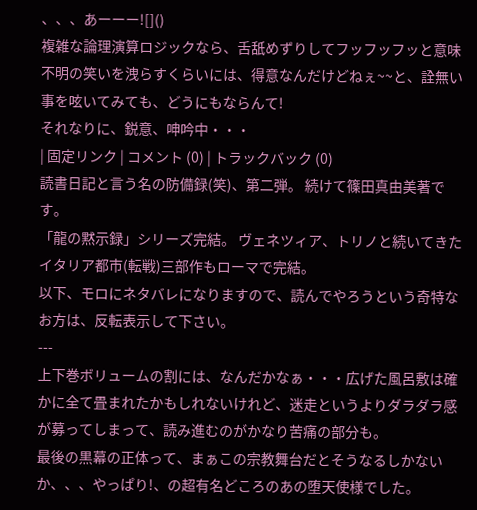、、、あーーー![]()
複雑な論理演算ロジックなら、舌舐めずりしてフッフッフッと意味不明の笑いを洩らすくらいには、得意なんだけどねぇ~~と、詮無い事を呟いてみても、どうにもならんて!
それなりに、鋭意、呻吟中・・・
| 固定リンク | コメント (0) | トラックバック (0)
読書日記と言う名の防備録(笑)、第二弾。 続けて篠田真由美著です。
「龍の黙示録」シリーズ完結。 ヴェネツィア、トリノと続いてきたイタリア都市(転戦)三部作もローマで完結。
以下、モロにネタバレになりますので、読んでやろうという奇特なお方は、反転表示して下さい。
---
上下巻ボリュームの割には、なんだかなぁ・・・広げた風呂敷は確かに全て畳まれたかもしれないけれど、迷走というよりダラダラ感が募ってしまって、読み進むのがかなり苦痛の部分も。
最後の黒幕の正体って、まぁこの宗教舞台だとそうなるしかないか、、、やっぱり!、の超有名どころのあの堕天使様でした。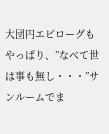大団円エピローグもやっぱり、”なべて世は事も無し・・・”サンルームでま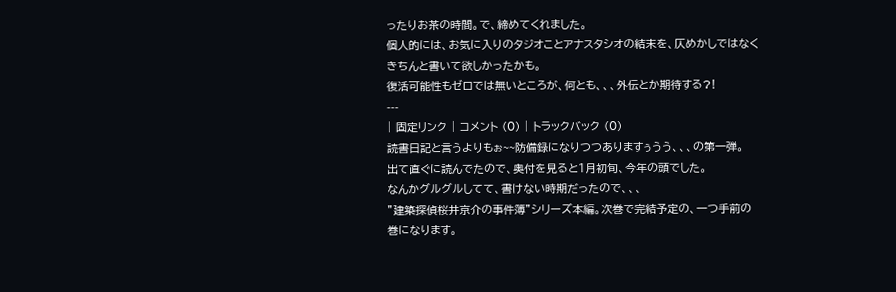ったりお茶の時間。で、締めてくれました。
個人的には、お気に入りのタジオことアナスタシオの結末を、仄めかしではなくきちんと書いて欲しかったかも。
復活可能性もゼロでは無いところが、何とも、、、外伝とか期待する?!
---
| 固定リンク | コメント (0) | トラックバック (0)
読書日記と言うよりもぉ~~防備録になりつつありますぅうう、、、の第一弾。
出て直ぐに読んでたので、奥付を見ると1月初旬、今年の頭でした。
なんかグルグルしてて、書けない時期だったので、、、
”建築探偵桜井京介の事件簿”シリーズ本編。次巻で完結予定の、一つ手前の巻になります。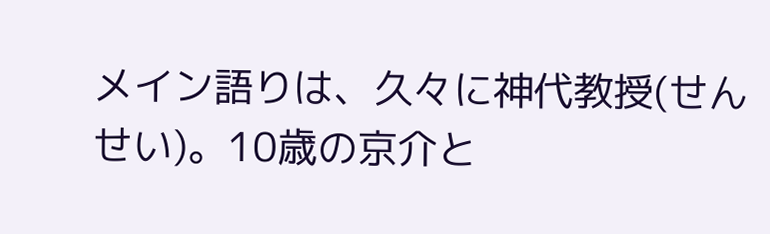メイン語りは、久々に神代教授(せんせい)。10歳の京介と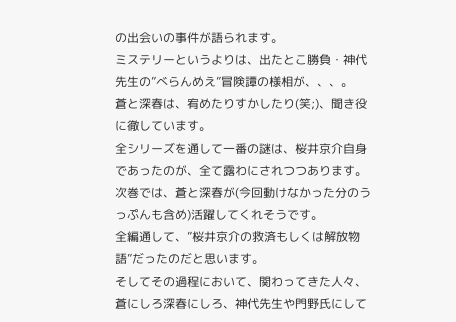の出会いの事件が語られます。
ミステリーというよりは、出たとこ勝負・神代先生の”べらんめえ”冒険譚の様相が、、、。
蒼と深春は、宥めたりすかしたり(笑;)、聞き役に徹しています。
全シリーズを通して一番の謎は、桜井京介自身であったのが、全て露わにされつつあります。
次巻では、蒼と深春が(今回動けなかった分のうっぷんも含め)活躍してくれそうです。
全編通して、”桜井京介の救済もしくは解放物語”だったのだと思います。
そしてその過程において、関わってきた人々、蒼にしろ深春にしろ、神代先生や門野氏にして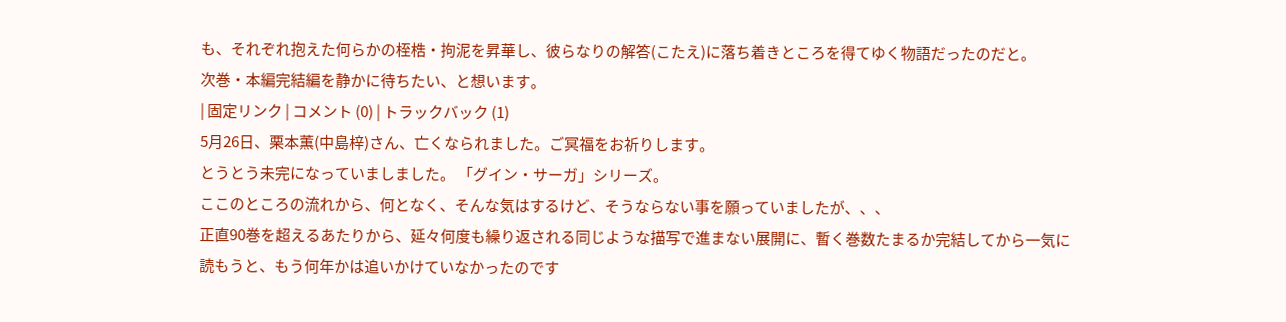も、それぞれ抱えた何らかの桎梏・拘泥を昇華し、彼らなりの解答(こたえ)に落ち着きところを得てゆく物語だったのだと。
次巻・本編完結編を静かに待ちたい、と想います。
| 固定リンク | コメント (0) | トラックバック (1)
5月26日、栗本薫(中島梓)さん、亡くなられました。ご冥福をお祈りします。
とうとう未完になっていましました。 「グイン・サーガ」シリーズ。
ここのところの流れから、何となく、そんな気はするけど、そうならない事を願っていましたが、、、
正直90巻を超えるあたりから、延々何度も繰り返される同じような描写で進まない展開に、暫く巻数たまるか完結してから一気に読もうと、もう何年かは追いかけていなかったのです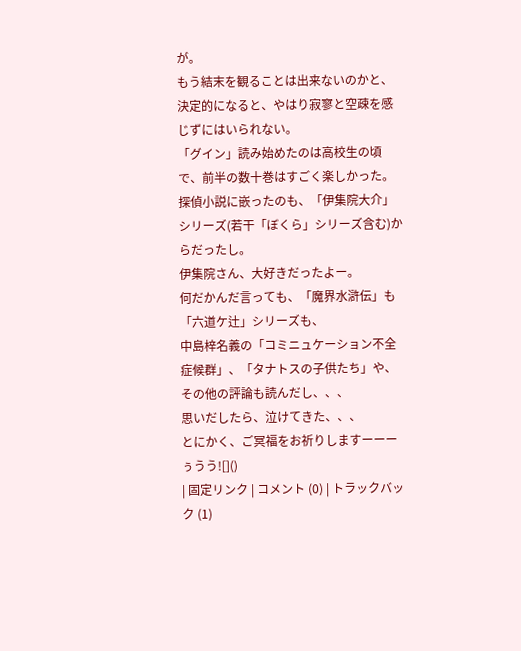が。
もう結末を観ることは出来ないのかと、決定的になると、やはり寂寥と空疎を感じずにはいられない。
「グイン」読み始めたのは高校生の頃で、前半の数十巻はすごく楽しかった。
探偵小説に嵌ったのも、「伊集院大介」シリーズ(若干「ぼくら」シリーズ含む)からだったし。
伊集院さん、大好きだったよー。
何だかんだ言っても、「魔界水滸伝」も「六道ケ辻」シリーズも、
中島梓名義の「コミニュケーション不全症候群」、「タナトスの子供たち」や、その他の評論も読んだし、、、
思いだしたら、泣けてきた、、、
とにかく、ご冥福をお祈りしますーーーぅうう![]()
| 固定リンク | コメント (0) | トラックバック (1)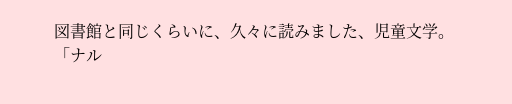図書館と同じくらいに、久々に読みました、児童文学。
「ナル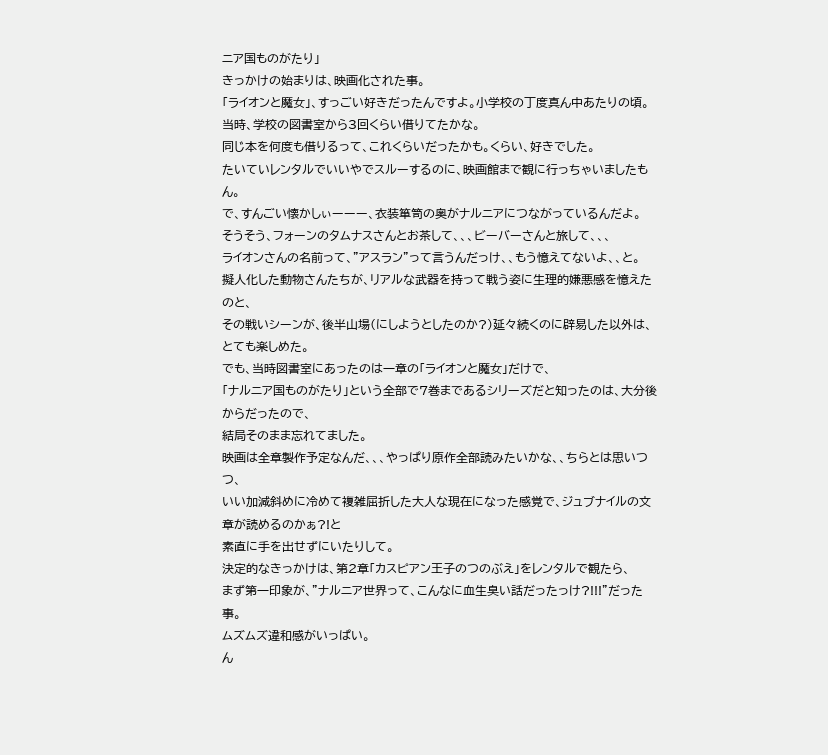ニア国ものがたり」
きっかけの始まりは、映画化された事。
「ライオンと魔女」、すっごい好きだったんですよ。小学校の丁度真ん中あたりの頃。
当時、学校の図書室から3回くらい借りてたかな。
同じ本を何度も借りるって、これくらいだったかも。くらい、好きでした。
たいていレンタルでいいやでスルーするのに、映画館まで観に行っちゃいましたもん。
で、すんごい懐かしぃーーー、衣装箪笥の奥がナルニアにつながっているんだよ。
そうそう、フォーンのタムナスさんとお茶して、、、ビーバーさんと旅して、、、
ライオンさんの名前って、”アスラン”って言うんだっけ、、もう憶えてないよ、、と。
擬人化した動物さんたちが、リアルな武器を持って戦う姿に生理的嫌悪感を憶えたのと、
その戦いシーンが、後半山場(にしようとしたのか?)延々続くのに辟易した以外は、とても楽しめた。
でも、当時図書室にあったのは一章の「ライオンと魔女」だけで、
「ナルニア国ものがたり」という全部で7巻まであるシリーズだと知ったのは、大分後からだったので、
結局そのまま忘れてました。
映画は全章製作予定なんだ、、、やっぱり原作全部読みたいかな、、ちらとは思いつつ、
いい加減斜めに冷めて複雑屈折した大人な現在になった感覚で、ジュブナイルの文章が読めるのかぁ?!と
素直に手を出せずにいたりして。
決定的なきっかけは、第2章「カスピアン王子のつのぶえ」をレンタルで観たら、
まず第一印象が、”ナルニア世界って、こんなに血生臭い話だったっけ?!!!”だった事。
ムズムズ違和感がいっぱい。
ん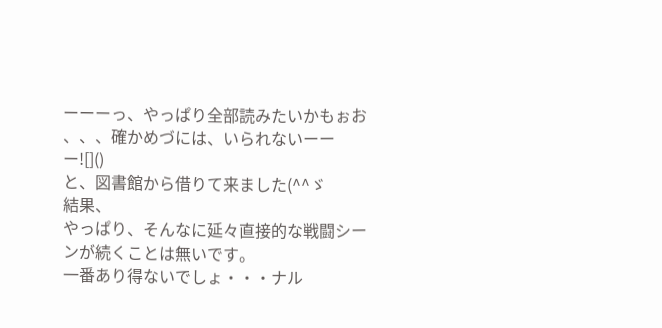ーーーっ、やっぱり全部読みたいかもぉお
、、、確かめづには、いられないーーー![]()
と、図書館から借りて来ました(^^ゞ
結果、
やっぱり、そんなに延々直接的な戦闘シーンが続くことは無いです。
一番あり得ないでしょ・・・ナル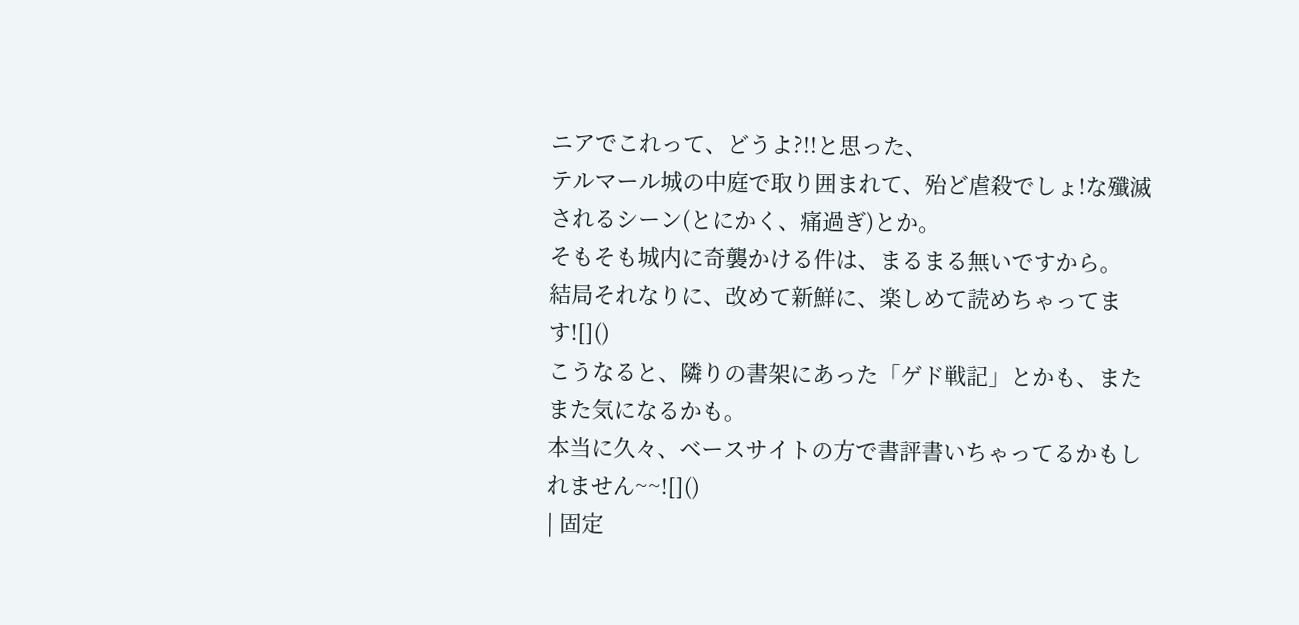ニアでこれって、どうよ?!!と思った、
テルマール城の中庭で取り囲まれて、殆ど虐殺でしょ!な殲滅されるシーン(とにかく、痛過ぎ)とか。
そもそも城内に奇襲かける件は、まるまる無いですから。
結局それなりに、改めて新鮮に、楽しめて読めちゃってます![]()
こうなると、隣りの書架にあった「ゲド戦記」とかも、またまた気になるかも。
本当に久々、ベースサイトの方で書評書いちゃってるかもしれません~~![]()
| 固定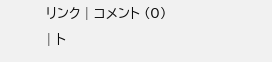リンク | コメント (0) | ト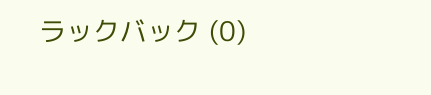ラックバック (0)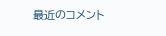最近のコメント